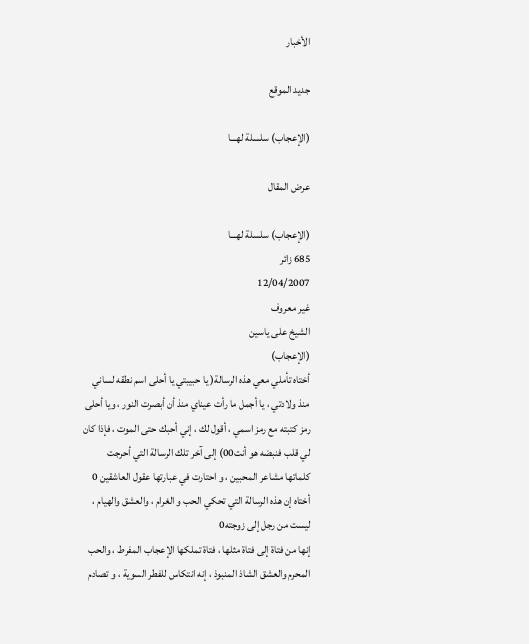الأخبار

جديد الموقع

(الإعجاب) سلسلة لهـــا

عرض المقال

(الإعجاب) سلسلة لهـــا
685 زائر
12/04/2007
غير معروف
الشيخ على ياسين
(الإعجاب)
أختاه تأملي معي هذه الرسالة( يا حبيبتي يا أحلى اسم نطقه لساني منذ ولادتي ، يا أجمل ما رأت عيناي منذ أن أبصرت النور ، ويا أحلى رمز كتبته مع رمز اسمي ، أقول لك ، إني أحبك حتى الموت ، فإذا كان لي قلب فنبضه هو أنت00) إلى آخر تلك الرسالة التي أحرجت كلماتها مشاعر المحبين ، و احتارت في عبارتها عقول العاشقين 0
أختاه إن هذه الرسالة التي تحكي الحب و الغرام ، والعشق والهيام ، ليست من رجل إلى زوجته0
إنها من فتاة إلى فتاة مثلها ، فتاة تملكها الإعجاب المفرط ، والحب المحرم والعشق الشاذ المنبوذ ، إنه انتكاس للفطر السوية ، و تصادم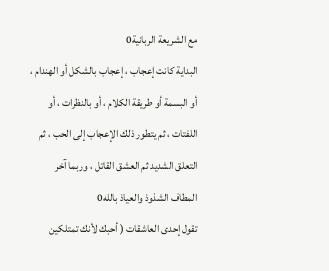مع الشريعة الربانية0
البداية كانت إعجاب ، إعجاب بالشكل أو الهندام ، أو البسمة أو طريقة الكلام ، أو بالنظرات ، أو اللفتات ، ثم يتطور ذلك الإعجاب إلى الحب ، ثم التعلق الشديد ثم العشق القاتل ، وربما آخر المطاف الشذوذ والعياذ بالله0
تقول إحدى العاشقات ( أحبك لأنك تمتلكين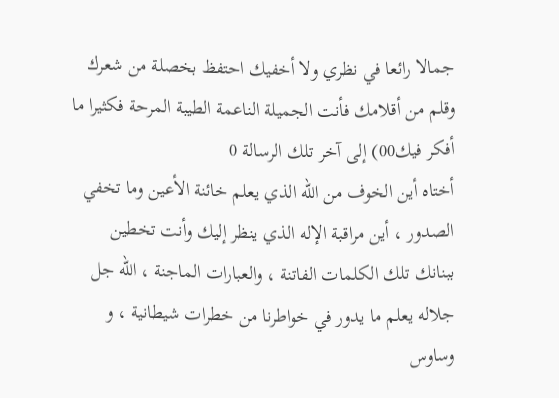جمالا رائعا في نظري ولا أخفيك احتفظ بخصلة من شعرك وقلم من أقلامك فأنت الجميلة الناعمة الطيبة المرحة فكثيرا ما أفكر فيك00) إلى آخر تلك الرسالة 0
أختاه أين الخوف من الله الذي يعلم خائنة الأعين وما تخفي الصدور ، أين مراقبة الإله الذي ينظر إليك وأنت تخطين ببنانك تلك الكلمات الفاتنة ، والعبارات الماجنة ، الله جل جلاله يعلم ما يدور في خواطرنا من خطرات شيطانية ، و وساوس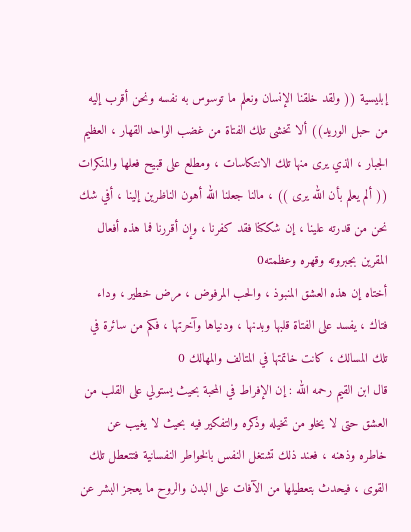إبليسية (( ولقد خلقنا الإنسان ونعلم ما توسوس به نفسه ونحن أقرب إليه من حبل الوريد)) ألا تخشى تلك الفتاة من غضب الواحد القهار ، العظيم الجبار ، الذي يرى منها تلك الانتكاسات ، ومطلع على قبيح فعلها والمنكرات (( ألم يعلم بأن الله يرى )) ، مالنا جعلنا الله أهون الناظرين إلينا ، أفي شك نحن من قدرته علينا ، إن شككنا فقد كفرنا ، وإن أقررنا فما هذه أفعال المقرين بجبروته وقهره وعظمته0
أختاه إن هذه العشق المنبوذ ، والحب المرفوض ، مرض خطير ، وداء فتاك ، يفسد على الفتاة قلبها وبدنها ، ودنياها وآخرتها ، فكم من سائرة في تلك المسالك ، كانت خاتمتها في المتالف والمهالك 0
قال ابن القيم رحمه الله : إن الإفراط في المحبة بحيث يستولي على القلب من العشق حتى لا يخلو من تخيله وذكره والتفكير فيه بحيث لا يغيب عن خاطره وذهنه ، فعند ذلك تشتغل النفس بالخواطر النفسانية فتتعطل تلك القوى ، فيحدث بتعطيلها من الآفات على البدن والروح ما يعجز البشر عن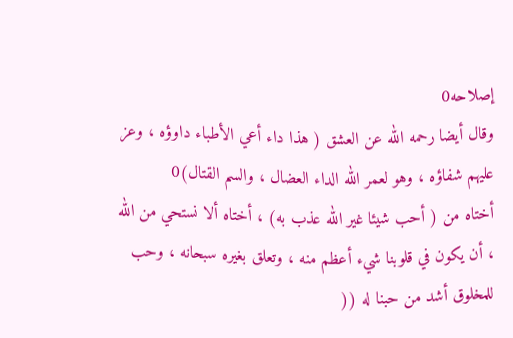إصلاحه0
وقال أيضا رحمه الله عن العشق ( هذا داء أعي الأطباء داوؤه ، وعز عليهم شفاؤه ، وهو لعمر الله الداء العضال ، والسم القتال)0
أختاه من ( أحب شيئا غير الله عذب به) ، أختاه ألا نستحي من الله ، أن يكون في قلوبنا شيء أعظم منه ، وتعلق بغيره سبحانه ، وحب للمخلوق أشد من حبنا له ((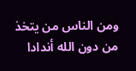ومن الناس من يتخذ من دون الله أندادا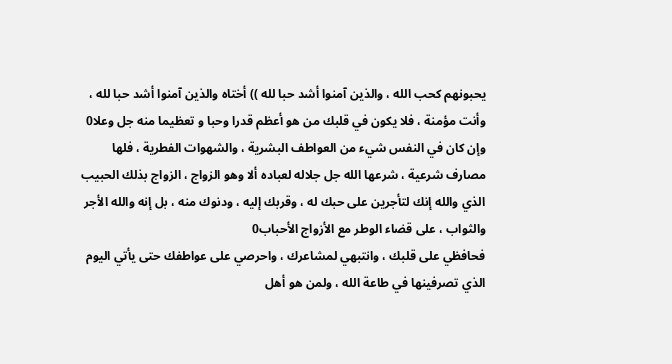يحبونهم كحب الله ، والذين آمنوا أشد حبا لله )) أختاه والذين آمنوا أشد حبا لله ، وأنت مؤمنة ، فلا يكون في قلبك من هو أعظم قدرا وحبا و تعظيما منه جل وعلا0
وإن كان في النفس شيء من العواطف البشرية ، والشهوات الفطرية ، فلها مصارف شرعية ، شرعها الله جل جلاله لعباده ألا وهو الزواج ، الزواج بذلك الحبيب الذي والله إنك لتأجرين على حبك له ، وقربك إليه ، ودنوك منه ، بل إنه والله الأجر والثواب ، على قضاء الوطر مع الأزواج الأحباب0
فحافظي على قلبك ، وانتبهي لمشاعرك ، واحرصي على عواطفك حتى يأتي اليوم الذي تصرفينها في طاعة الله ، ولمن هو أهل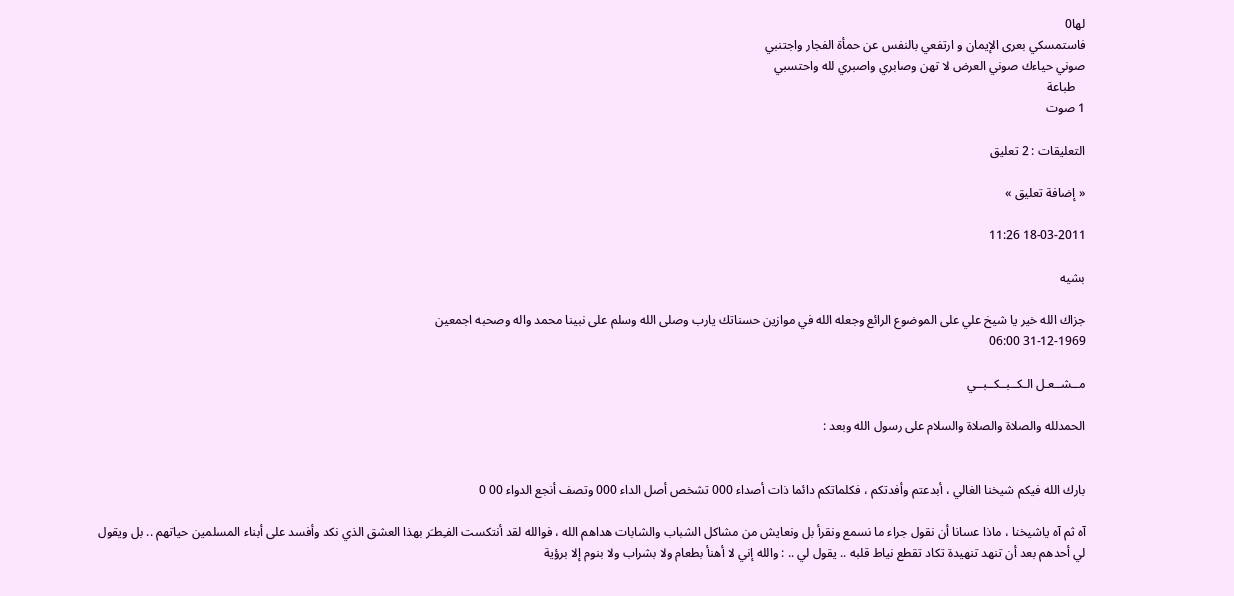لها0
فاستمسكي بعرى الإيمان و ارتفعي بالنفس عن حمأة الفجار واجتنبي
صوني حياءك صوني العرض لا تهن وصابري واصبري لله واحتسبي
   طباعة
1 صوت

التعليقات : 2 تعليق

« إضافة تعليق »

18-03-2011 11:26

بشيه

جزاك الله خير يا شيخ علي على الموضوع الرائع وجعله الله في موازين حسناتك يارب وصلى الله وسلم على نبينا محمد واله وصحبه اجمعين
31-12-1969 06:00

مــشــعـل الـكــبــكــبــي

الحمدلله والصلاة والصلاة والسلام على رسول الله وبعد :


بارك الله فيكم شيخنا الغالي ، أبدعتم وأفدتكم ، فكلماتكم دائما ذات أصداء 000 تشخص أصل الداء 000 وتصف أنجع الدواء 00 0

آه ثم آه ياشيخنا ، ماذا عسانا أن نقول جراء ما نسمع ونقرأ بل ونعايش من مشاكل الشباب والشابات هداهم الله ، فوالله لقد أنتكست الفـِطـَر بهذا العشق الذي نكد وأفسد على أبناء المسلمين حياتهم .. بل ويقول لي أحدهم بعد أن تنهد تنهيدة تكاد تقطع نياط قلبه .. يقول لي .. : والله إني لا أهنأ بطعام ولا بشراب ولا بنوم إلا برؤية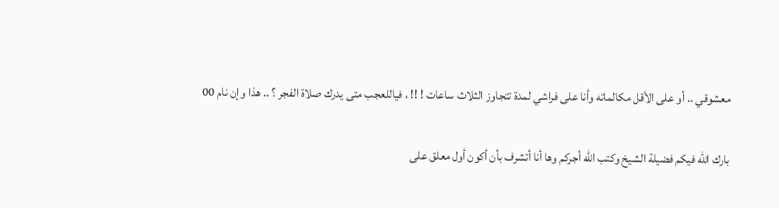معشوقي .. أو على الأقل مكالماته وأنا على فراشي لمدة تتجاوز الثلاث ساعات ! !! ، فياللعجب متى يدرك صلاة الفجر ؟ .. هذا وإن نام 00

بارك الله فيكم فضيلة الشيخ وكتب الله أجركم وها أنا أتشرف بأن أكون أول معلق على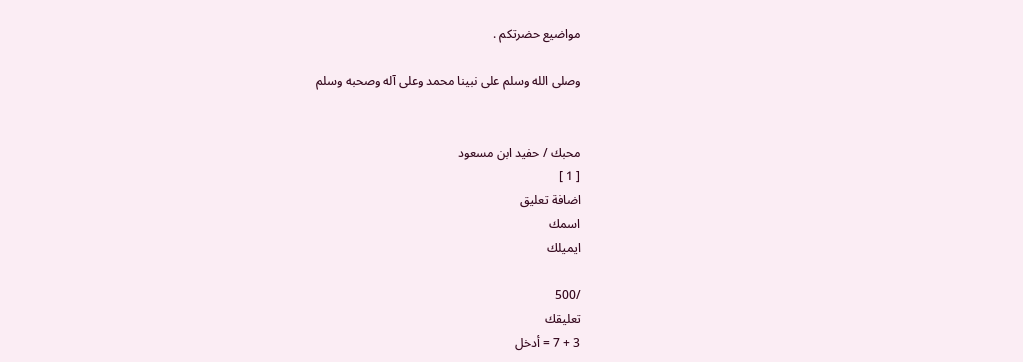مواضيع حضرتكم .

وصلى الله وسلم على نبينا محمد وعلى آله وصحبه وسلم


محبك / حفيد ابن مسعود
[ 1 ]
اضافة تعليق
اسمك
ايميلك

/500
تعليقك
3 + 7 = أدخل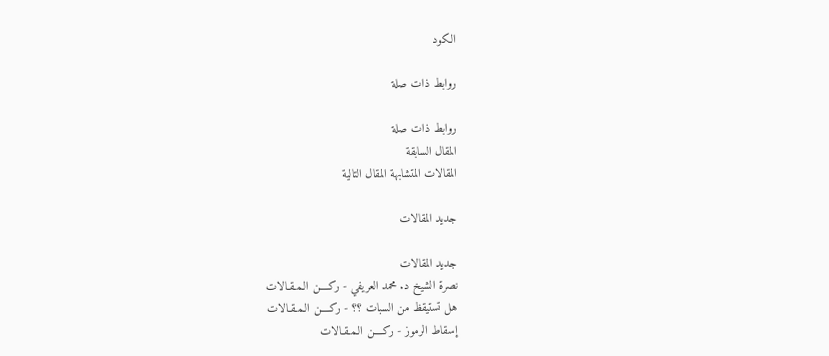الكود

روابط ذات صلة

روابط ذات صلة
المقال السابقة
المقالات المتشابهة المقال التالية

جديد المقالات

جديد المقالات
نصرة الشيخ د. محمد العريفي - ركــــن الـمـقـالات
هل تستيقظ من السبات ؟؟ - ركــــن الـمـقـالات
إسقاط الرموز - ركــــن الـمـقـالات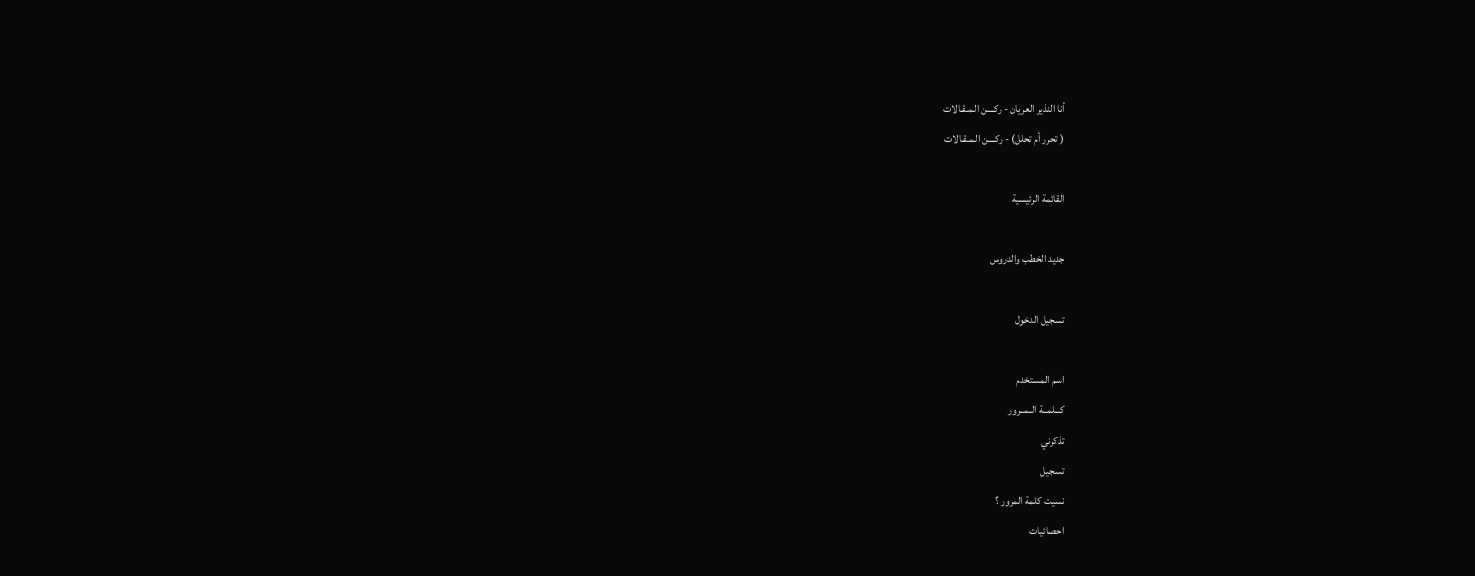أنا النذير العريان - ركــــن الـمـقـالات
( تحرر أم تحلل) - ركــــن الـمـقـالات

القائمة الرئيسية

جديد الخطب والدروس

تسجيل الدخول

اسم المستخدم
كـــلمــة الــمــرور
تذكرني
تسجيل
نسيت كلمة المرور ؟
احصائيات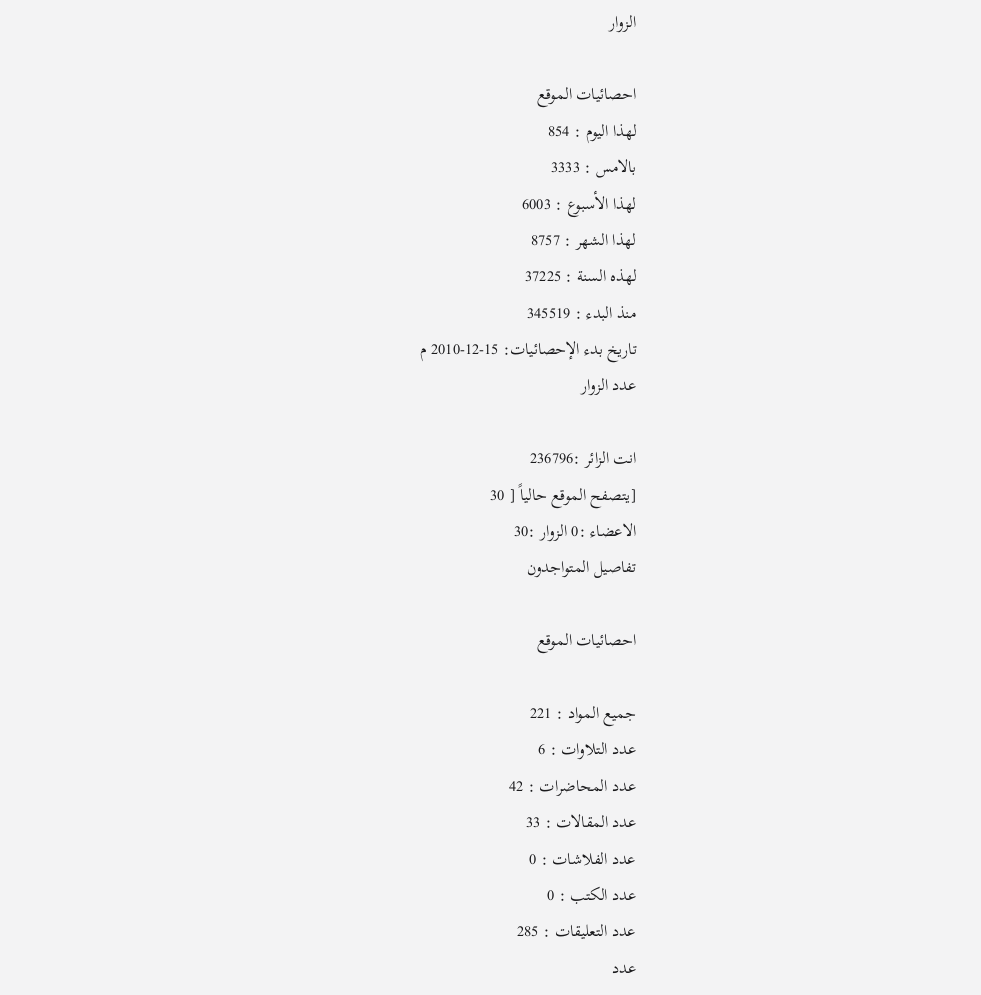الزوار

احصائيات الموقع
لهذا اليوم : 854
بالامس : 3333
لهذا الأسبوع : 6003
لهذا الشهر : 8757
لهذه السنة : 37225
منذ البدء : 345519
تاريخ بدء الإحصائيات: 15-12-2010 م
عدد الزوار

انت الزائر :236796
[يتصفح الموقع حالياً [ 30
الاعضاء :0 الزوار :30
تفاصيل المتواجدون

احصائيات الموقع

جميع المواد : 221
عدد التلاوات : 6
عدد المحاضرات : 42
عدد المقالات : 33
عدد الفلاشات : 0
عدد الكتب : 0
عدد التعليقات : 285
عدد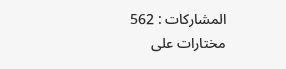المشاركات : 562
مختارات على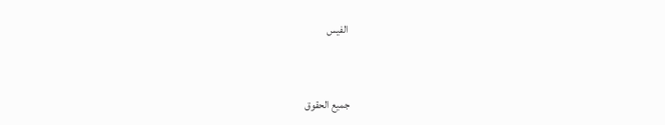الفيس


جميع الحقوق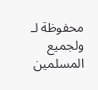محفوظة لـ ولجميع المسلمين